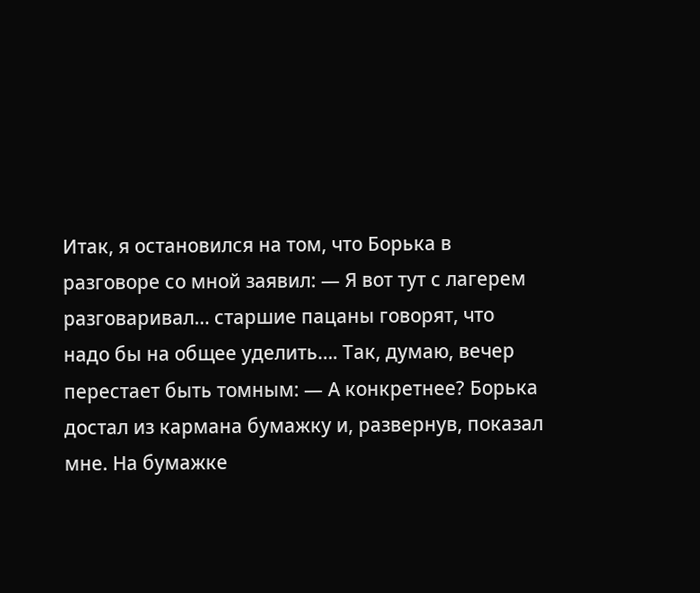Итак, я остановился на том, что Борька в разговоре со мной заявил: — Я вот тут с лагерем разговаривал… старшие пацаны говорят, что надо бы на общее уделить…. Так, думаю, вечер перестает быть томным: — А конкретнее? Борька достал из кармана бумажку и, развернув, показал мне. На бумажке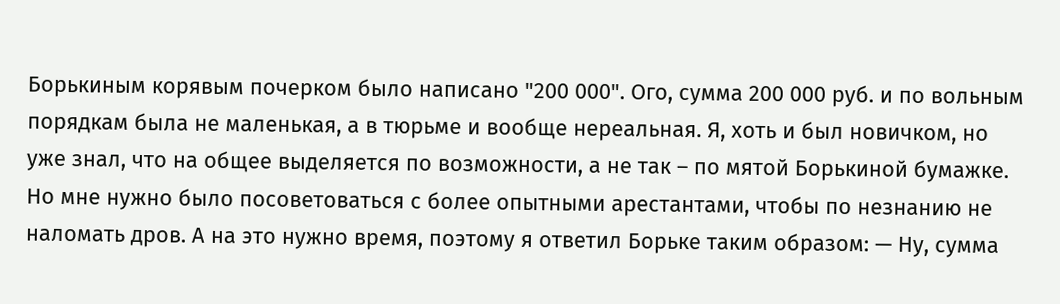Борькиным корявым почерком было написано "200 000". Ого, сумма 200 000 руб. и по вольным порядкам была не маленькая, а в тюрьме и вообще нереальная. Я, хоть и был новичком, но уже знал, что на общее выделяется по возможности, а не так – по мятой Борькиной бумажке. Но мне нужно было посоветоваться с более опытными арестантами, чтобы по незнанию не наломать дров. А на это нужно время, поэтому я ответил Борьке таким образом: — Ну, сумма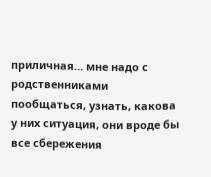приличная… мне надо с родственниками пообщаться, узнать, какова у них ситуация, они вроде бы все сбережения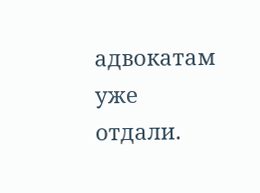адвокатам уже отдали.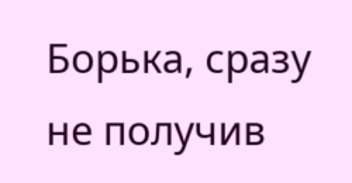Борька, сразу не получив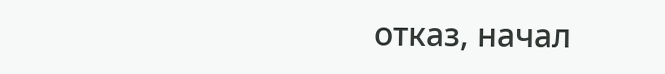отказ, начал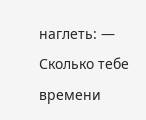наглеть: — Сколько тебе времени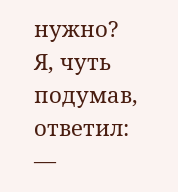нужно? Я, чуть подумав, ответил: —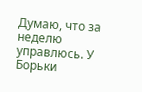Думаю, что за неделю управлюсь. У Борьки